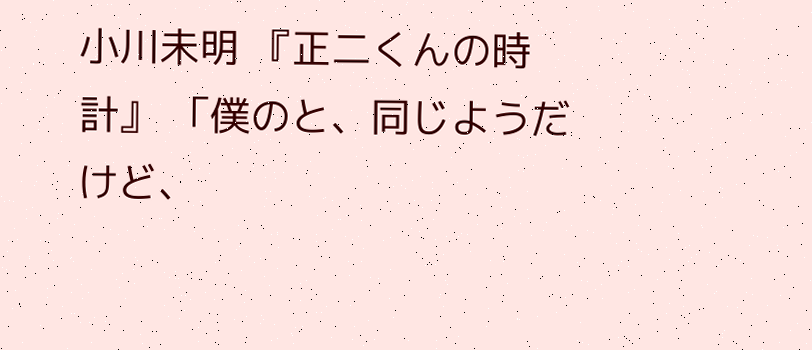小川未明 『正二くんの時計』 「僕のと、同じようだけど、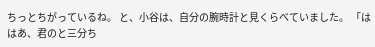ちっとちがっているね。 と、小谷は、自分の腕時計と見くらべていました。 「ははあ、君のと三分ち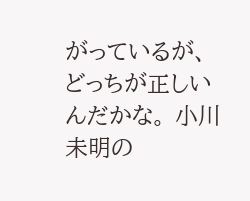がっているが、どっちが正しいんだかな。 小川未明の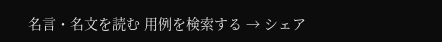名言・名文を読む 用例を検索する → シェア